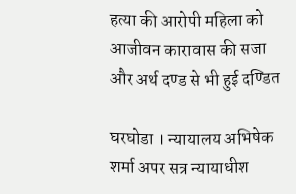हत्या की आरोपी महिला को आजीवन कारावास की सजा और अर्थ दण्ड से भी हुई दण्डित

घरघोडा । न्यायालय अभिषेक शर्मा अपर सत्र न्यायाधीश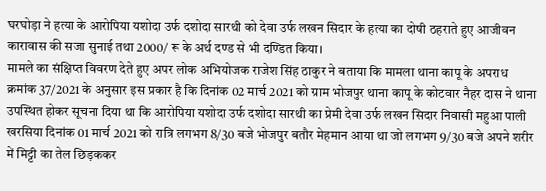घरघोड़ा ने हत्या के आरोपिया यशोदा उर्फ दशोदा सारथी को देवा उर्फ लखन सिदार के हत्या का दोषी ठहराते हुए आजीवन कारावास की सजा सुनाई तथा 2000/ रू के अर्थ दण्ड से भी दण्डित किया।
मामले का संक्षिप्त विवरण देते हुए अपर लोक अभियोजक राजेश सिंह ठाकुर ने बताया कि मामला थाना कापू के अपराध क्रमांक 37/2021 के अनुसार इस प्रकार है कि दिनांक 02 मार्च 2021 को ग्राम भोजपुर थाना कापू के कोटवार नैहर दास ने थाना उपस्थित होकर सूचना दिया था कि आरोपिया यशोदा उर्फ दशोदा सारथी का प्रेमी देवा उर्फ लखन सिदार निवासी महुआ पाली खरसिया दिनांक 01 मार्च 2021 को रात्रि लगभग 8/30 बजे भोजपुर बतौर मेहमान आया था जो लगभग 9/30 बजे अपने शरीर में मिट्टी का तेल छिड़ककर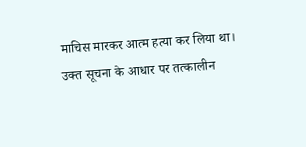माचिस मारकर आत्म हत्या कर लिया था।
उक्त सूचना के आधार पर तत्कालीन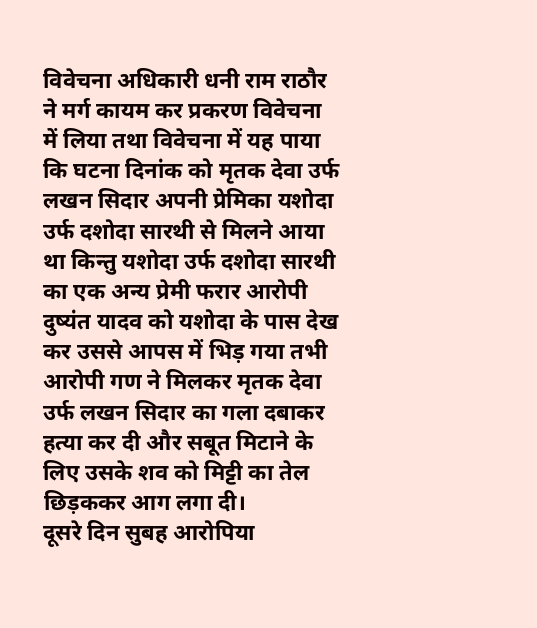विवेचना अधिकारी धनी राम राठौर ने मर्ग कायम कर प्रकरण विवेचना में लिया तथा विवेचना में यह पाया कि घटना दिनांक को मृतक देवा उर्फ लखन सिदार अपनी प्रेमिका यशोदा उर्फ दशोदा सारथी से मिलने आया था किन्तु यशोदा उर्फ दशोदा सारथी का एक अन्य प्रेमी फरार आरोपी दुष्यंत यादव को यशोदा के पास देख कर उससे आपस में भिड़ गया तभी आरोपी गण ने मिलकर मृतक देवा उर्फ लखन सिदार का गला दबाकर हत्या कर दी और सबूत मिटाने के लिए उसके शव को मिट्टी का तेल छिड़ककर आग लगा दी।
दूसरे दिन सुबह आरोपिया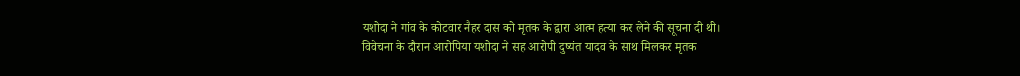यशोदा ने गांव के कोटवार नैहर दास को मृतक के द्वारा आत्म हत्या कर लेने की सूचना दी थी।
विवेचना के दौरान आरोपिया यशोदा ने सह आरोपी दुष्यंत यादव के साथ मिलकर मृतक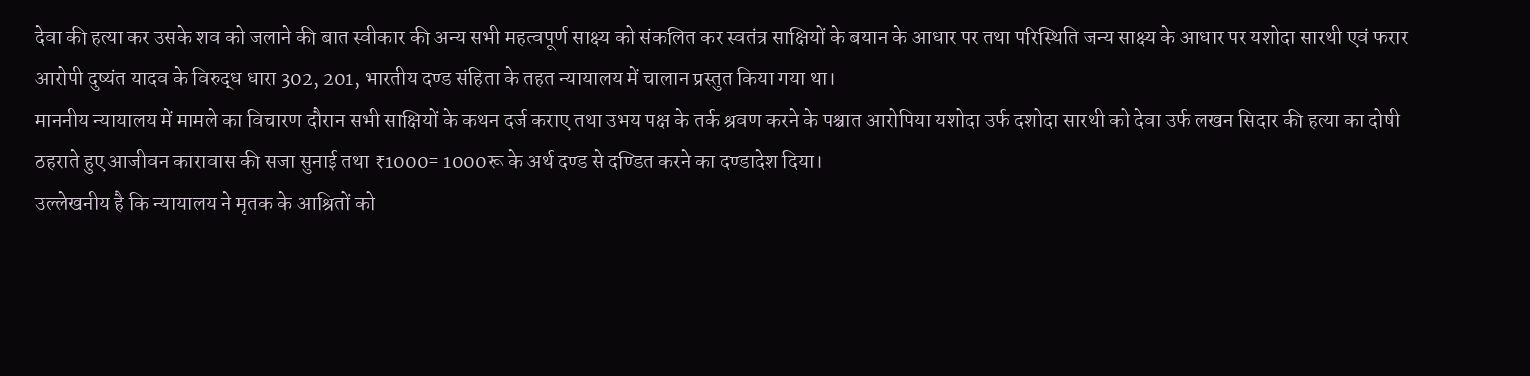देवा की हत्या कर उसके शव को जलाने की बात स्वीकार की अन्य सभी महत्वपूर्ण साक्ष्य को संकलित कर स्वतंत्र साक्षियों के बयान के आधार पर तथा परिस्थिति जन्य साक्ष्य के आधार पर यशोदा सारथी एवं फरार आरोपी दुष्यंत यादव के विरुद्ध धारा 302, 201, भारतीय दण्ड संहिता के तहत न्यायालय में चालान प्रस्तुत किया गया था।
माननीय न्यायालय में मामले का विचारण दौरान सभी साक्षियों के कथन दर्ज कराए तथा उभय पक्ष के तर्क श्रवण करने के पश्चात आरोपिया यशोदा उर्फ दशोदा सारथी को देवा उर्फ लखन सिदार की हत्या का दोषी ठहराते हुए आजीवन कारावास की सजा सुनाई तथा ₹1000= 1000रू के अर्थ दण्ड से दण्डित करने का दण्डादेश दिया।
उल्लेखनीय है कि न्यायालय ने मृतक के आश्रितों को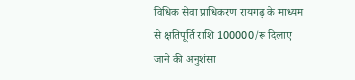विधिक सेवा प्राधिकरण रायगढ़ के माध्यम से क्षतिपूर्ति राशि 100000/रू दिलाए जाने की अनुशंसा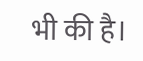भी की है।